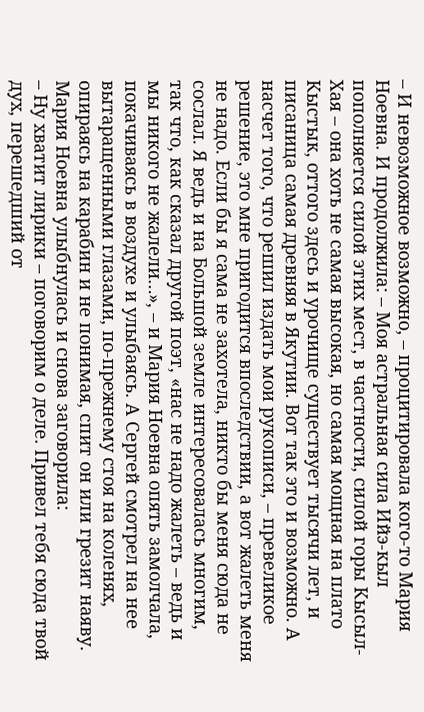– И невозможное возможно, – процитировала кого-то Мария Ноевна. И продолжила: – Моя астральная сила Ийэ-кыл пополняется силой этих мест, в частности, силой горы Кысыл-Хая – она хоть не самая высокая, но самая мощная на плато Кыстык, оттого здесь и урочище существует тысячи лет, и писаница самая древняя в Якутии. Вот так это и возможно. А насчет того, что решил издать мои рукописи, – превеликое решение, это мне пригодится впоследствии, а вот жалеть меня не надо. Если бы я сама не захотела, никто бы меня сюда не сослал. Я ведь и на Большой земле интересовалась многим, так что, как сказал другой поэт, «нас не надо жалеть – ведь и мы никого не жалели…», – и Мария Ноевна опять замолчала, покачиваясь в воздухе и улыбаясь. А Сергей смотрел на нее вытаращенными глазами, по-прежнему стоя на коленях, опираясь на карабин и не понимая, спит он или грезит наяву.
Мария Ноевна улыбнулась и снова заговорила:
– Ну хватит лирики – поговорим о деле. Привел тебя сюда твой дух, перешедший от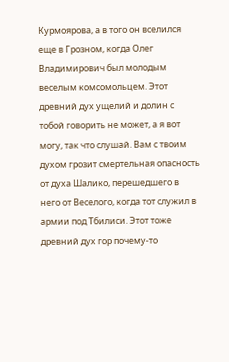Курмоярова, а в того он вселился еще в Грозном, когда Олег Владимирович был молодым веселым комсомольцем. Этот древний дух ущелий и долин с тобой говорить не может, а я вот могу, так что слушай. Вам с твоим духом грозит смертельная опасность от духа Шалико, перешедшего в него от Веселого, когда тот служил в армии под Тбилиси. Этот тоже древний дух гор почему-то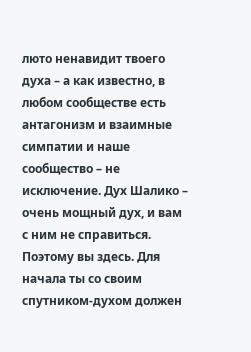люто ненавидит твоего духа – а как известно, в любом сообществе есть антагонизм и взаимные симпатии и наше сообщество – не исключение. Дух Шалико – очень мощный дух, и вам с ним не справиться. Поэтому вы здесь. Для начала ты со своим спутником-духом должен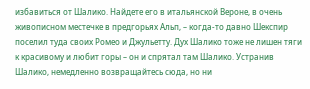избавиться от Шалико. Найдете его в итальянской Вероне, в очень живописном местечке в предгорьях Альп, – когда-то давно Шекспир поселил туда своих Ромео и Джульетту. Дух Шалико тоже не лишен тяги к красивому и любит горы – он и спрятал там Шалико. Устранив Шалико, немедленно возвращайтесь сюда, но ни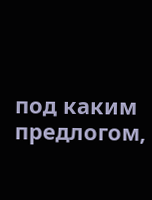под каким предлогом,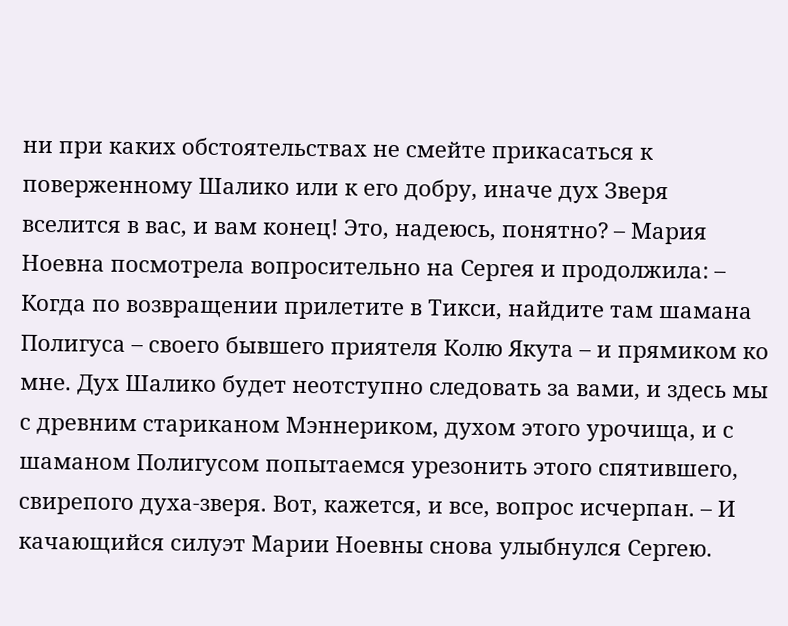ни при каких обстоятельствах не смейте прикасаться к поверженному Шалико или к его добру, иначе дух Зверя вселится в вас, и вам конец! Это, надеюсь, понятно? – Мария Ноевна посмотрела вопросительно на Сергея и продолжила: – Когда по возвращении прилетите в Тикси, найдите там шамана Полигуса – своего бывшего приятеля Колю Якута – и прямиком ко мне. Дух Шалико будет неотступно следовать за вами, и здесь мы с древним стариканом Мэннериком, духом этого урочища, и с шаманом Полигусом попытаемся урезонить этого спятившего, свирепого духа-зверя. Вот, кажется, и все, вопрос исчерпан. – И качающийся силуэт Марии Ноевны снова улыбнулся Сергею.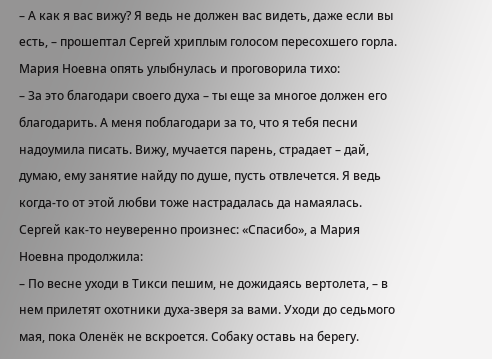– А как я вас вижу? Я ведь не должен вас видеть, даже если вы есть, – прошептал Сергей хриплым голосом пересохшего горла.
Мария Ноевна опять улыбнулась и проговорила тихо:
– За это благодари своего духа – ты еще за многое должен его благодарить. А меня поблагодари за то, что я тебя песни надоумила писать. Вижу, мучается парень, страдает – дай, думаю, ему занятие найду по душе, пусть отвлечется. Я ведь когда-то от этой любви тоже настрадалась да намаялась.
Сергей как-то неуверенно произнес: «Спасибо», а Мария Ноевна продолжила:
– По весне уходи в Тикси пешим, не дожидаясь вертолета, – в нем прилетят охотники духа-зверя за вами. Уходи до седьмого мая, пока Оленёк не вскроется. Собаку оставь на берегу.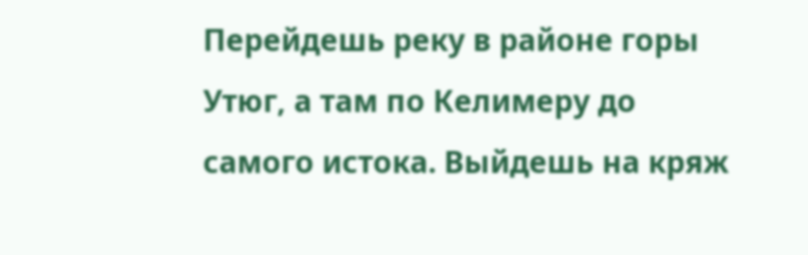Перейдешь реку в районе горы Утюг, а там по Келимеру до самого истока. Выйдешь на кряж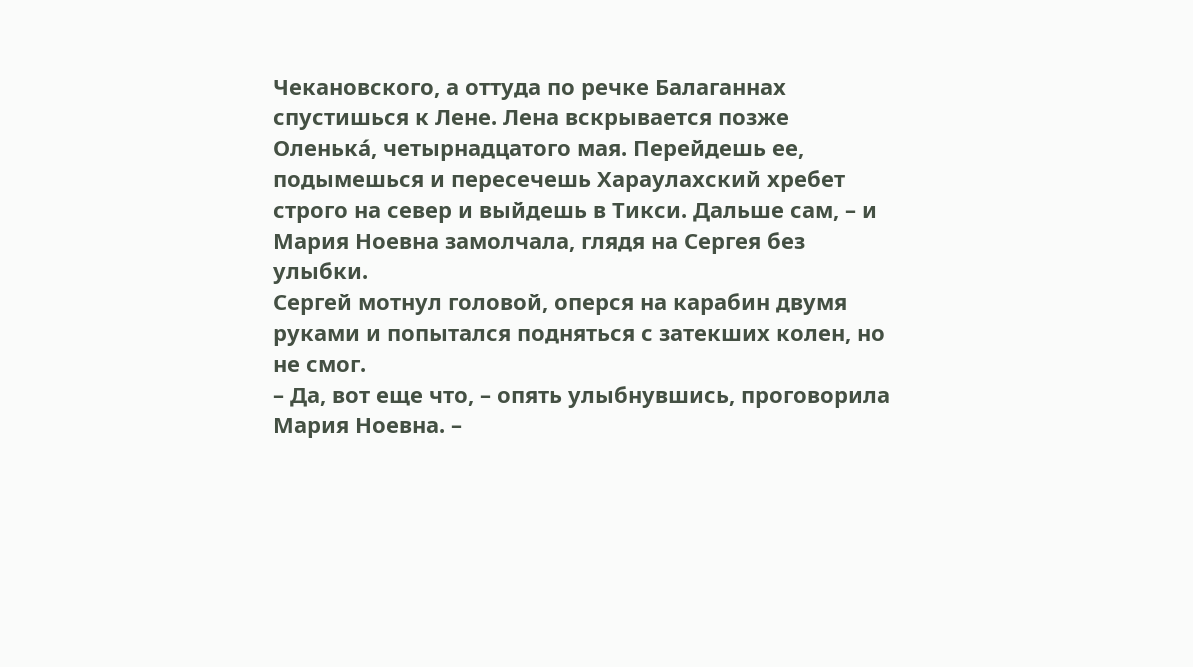Чекановского, а оттуда по речке Балаганнах спустишься к Лене. Лена вскрывается позже Оленькá, четырнадцатого мая. Перейдешь ее, подымешься и пересечешь Хараулахский хребет строго на север и выйдешь в Тикси. Дальше сам, – и Мария Ноевна замолчала, глядя на Сергея без улыбки.
Сергей мотнул головой, оперся на карабин двумя руками и попытался подняться с затекших колен, но не смог.
– Да, вот еще что, – опять улыбнувшись, проговорила Мария Ноевна. –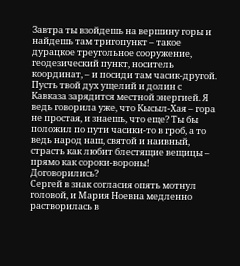Завтра ты взойдешь на вершину горы и найдешь там тригопункт – такое дурацкое треугольное сооружение, геодезический пункт, носитель координат, – и посиди там часик-другой. Пусть твой дух ущелий и долин с Кавказа зарядится местной энергией. Я ведь говорила уже, что Кысыл-Хая – гора не простая, и знаешь, что еще? Ты бы положил по пути часики-то в гроб, а то ведь народ наш, святой и наивный, страсть как любит блестящие вещицы – прямо как сороки-вороны! Договорились?
Сергей в знак согласия опять мотнул головой, и Мария Ноевна медленно растворилась в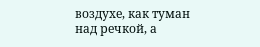воздухе, как туман над речкой, а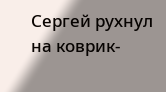Сергей рухнул на коврик-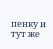пенку и тут же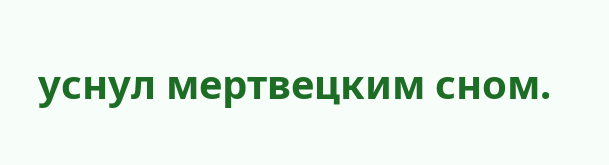уснул мертвецким сном.